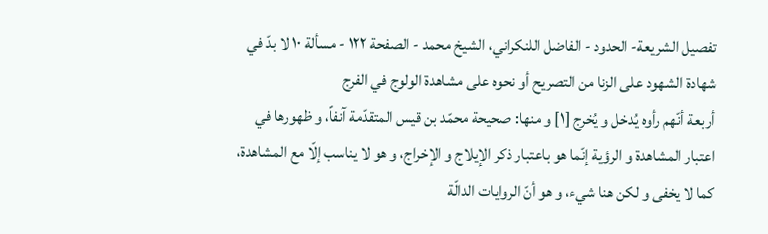تفصيل الشريعة- الحدود - الفاضل اللنكراني، الشيخ محمد - الصفحة ١٢٢ - مسألة ١٠ لا بدّ في شهادة الشهود على الزنا من التصريح أو نحوه على مشاهدة الولوج في الفرج
أربعة أنّهم رأوه يُدخل و يُخرج [١] و منها: صحيحة محمّد بن قيس المتقدّمة آنفاً، و ظهورها في اعتبار المشاهدة و الرؤية إنّما هو باعتبار ذكر الإيلاج و الإخراج، و هو لا يناسب إلّا مع المشاهدة، كما لا يخفى و لكن هنا شيء، و هو أنّ الروايات الدالّة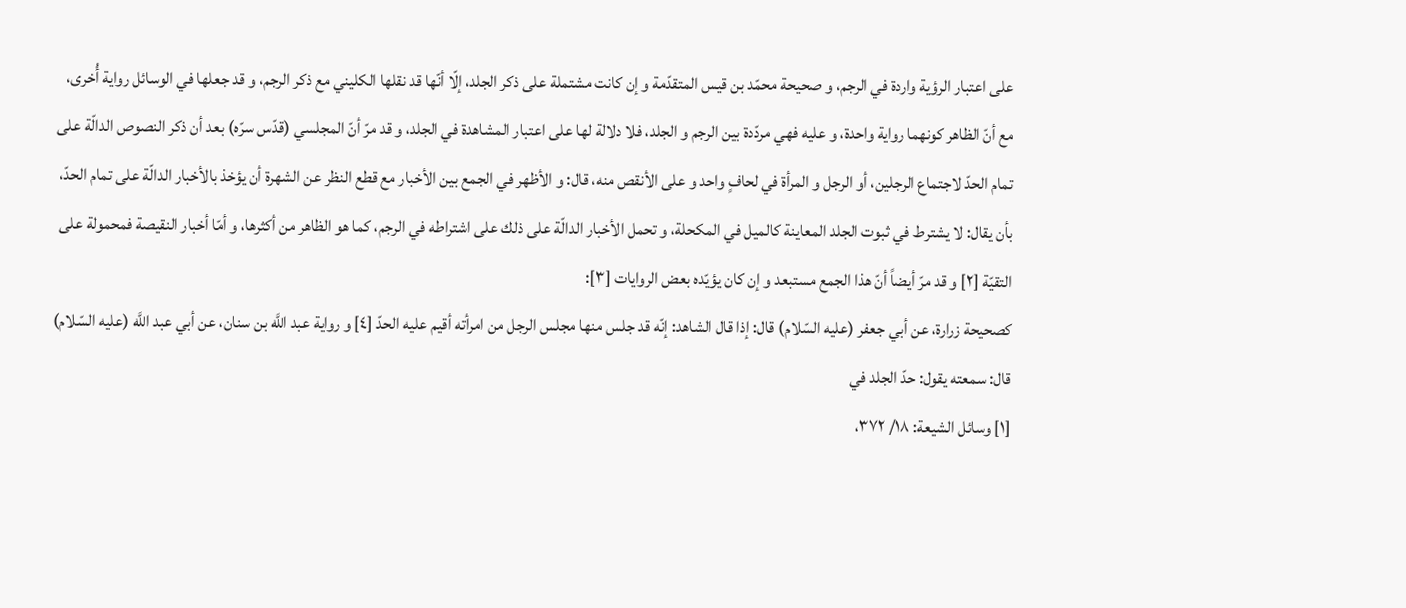على اعتبار الرؤية واردة في الرجم، و صحيحة محمّد بن قيس المتقدّمة و إن كانت مشتملة على ذكر الجلد، إلّا أنّها قد نقلها الكليني مع ذكر الرجم، و قد جعلها في الوسائل رواية أُخرى، مع أنّ الظاهر كونهما رواية واحدة، و عليه فهي مردّدة بين الرجم و الجلد، فلا دلالة لها على اعتبار المشاهدة في الجلد، و قد مرّ أنّ المجلسي (قدّس سرّه) بعد أن ذكر النصوص الدالّة على تمام الحدّ لاجتماع الرجلين، أو الرجل و المرأة في لحافٍ واحد و على الأنقص منه، قال: و الأظهر في الجمع بين الأخبار مع قطع النظر عن الشهرة أن يؤخذ بالأخبار الدالّة على تمام الحدّ، بأن يقال: لا يشترط في ثبوت الجلد المعاينة كالميل في المكحلة، و تحمل الأخبار الدالّة على ذلك على اشتراطه في الرجم، كما هو الظاهر من أكثرها، و أمّا أخبار النقيصة فمحمولة على التقيّة [٢] و قد مرّ أيضاً أنّ هذا الجمع مستبعد و إن كان يؤيّده بعض الروايات [٣]:
كصحيحة زرارة، عن أبي جعفر (عليه السّلام) قال: إذا قال الشاهد: إنّه قد جلس منها مجلس الرجل من امرأته أقيم عليه الحدّ [٤] و رواية عبد اللَّه بن سنان، عن أبي عبد اللَّه (عليه السّلام) قال: سمعته يقول: حدّ الجلد في
[١] وسائل الشيعة: ١٨/ ٣٧٢،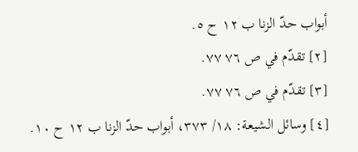أبواب حدّ الزنا ب ١٢ ح ٥.
[٢] تقدّم في ص ٧٦ ٧٧.
[٣] تقدّم في ص ٧٦ ٧٧.
[٤] وسائل الشيعة: ١٨/ ٣٧٣، أبواب حدّ الزنا ب ١٢ ح ١٠.